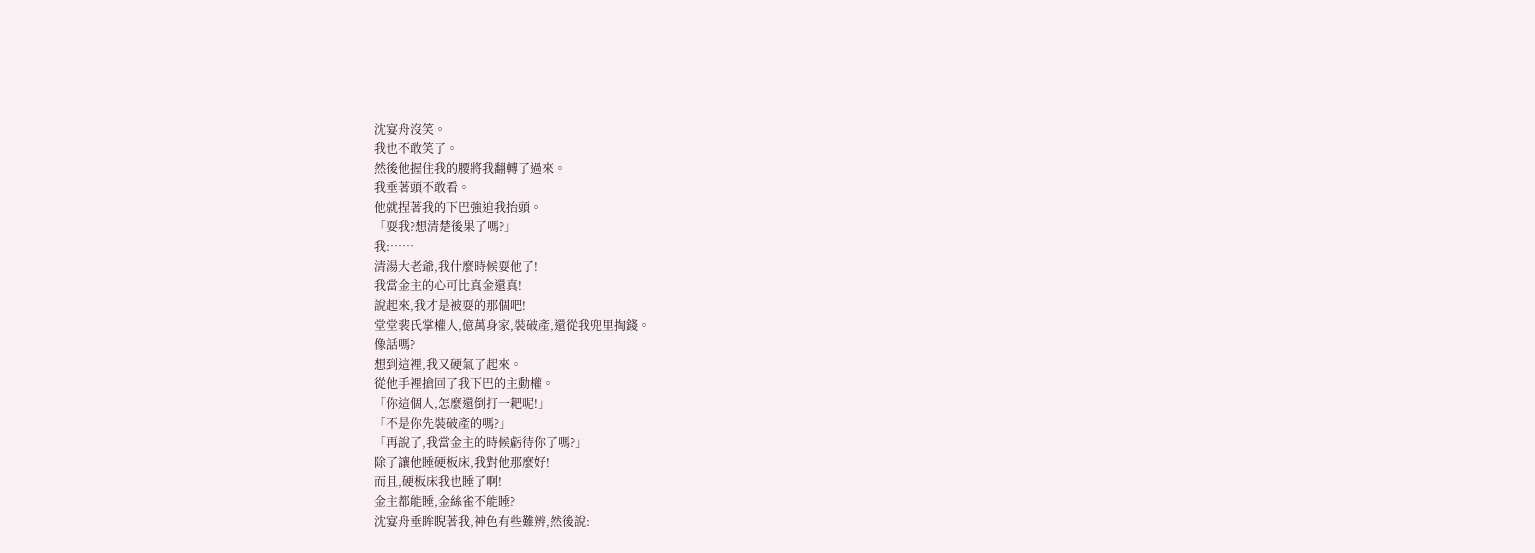沈宴舟沒笑。
我也不敢笑了。
然後他握住我的腰將我翻轉了過來。
我垂著頭不敢看。
他就捏著我的下巴強迫我抬頭。
「耍我?想清楚後果了嗎?」
我:……
清湯大老爺,我什麼時候耍他了!
我當金主的心可比真金還真!
說起來,我才是被耍的那個吧!
堂堂裴氏掌權人,億萬身家,裝破產,還從我兜里掏錢。
像話嗎?
想到這裡,我又硬氣了起來。
從他手裡搶回了我下巴的主動權。
「你這個人,怎麼還倒打一耙呢!」
「不是你先裝破產的嗎?」
「再說了,我當金主的時候虧待你了嗎?」
除了讓他睡硬板床,我對他那麼好!
而且,硬板床我也睡了啊!
金主都能睡,金絲雀不能睡?
沈宴舟垂眸睨著我,神色有些難辨,然後說: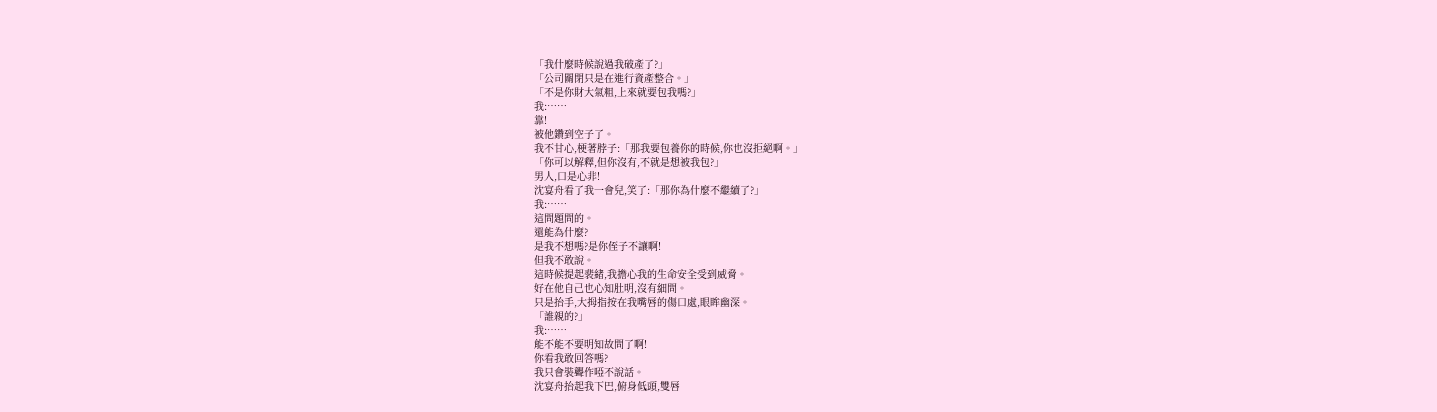「我什麼時候說過我破產了?」
「公司關閉只是在進行資產整合。」
「不是你財大氣粗,上來就要包我嗎?」
我:……
靠!
被他鑽到空子了。
我不甘心,梗著脖子:「那我要包養你的時候,你也沒拒絕啊。」
「你可以解釋,但你沒有,不就是想被我包?」
男人,口是心非!
沈宴舟看了我一會兒,笑了:「那你為什麼不繼續了?」
我:……
這問題問的。
還能為什麼?
是我不想嗎?是你侄子不讓啊!
但我不敢說。
這時候提起裴緒,我擔心我的生命安全受到威脅。
好在他自己也心知肚明,沒有細問。
只是抬手,大拇指按在我嘴唇的傷口處,眼眸幽深。
「誰親的?」
我:……
能不能不要明知故問了啊!
你看我敢回答嗎?
我只會裝聾作啞不說話。
沈宴舟抬起我下巴,俯身低頭,雙唇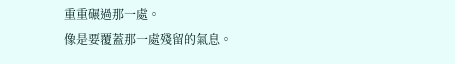重重碾過那一處。
像是要覆蓋那一處殘留的氣息。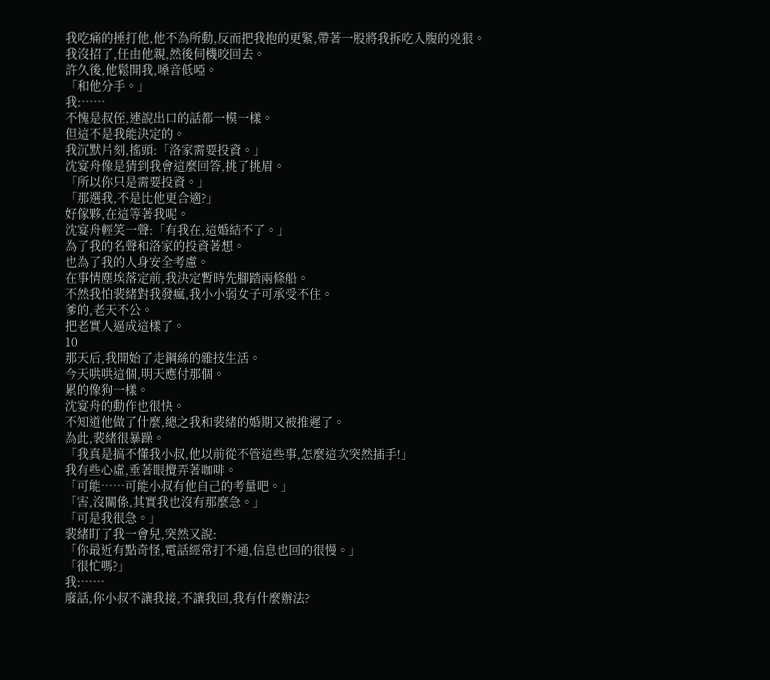我吃痛的捶打他,他不為所動,反而把我抱的更緊,帶著一股將我拆吃入腹的兇狠。
我沒招了,任由他親,然後伺機咬回去。
許久後,他鬆開我,嗓音低啞。
「和他分手。」
我:……
不愧是叔侄,連說出口的話都一模一樣。
但這不是我能決定的。
我沉默片刻,搖頭:「洛家需要投資。」
沈宴舟像是猜到我會這麼回答,挑了挑眉。
「所以你只是需要投資。」
「那選我,不是比他更合適?」
好傢夥,在這等著我呢。
沈宴舟輕笑一聲:「有我在,這婚結不了。」
為了我的名聲和洛家的投資著想。
也為了我的人身安全考慮。
在事情塵埃落定前,我決定暫時先腳踏兩條船。
不然我怕裴緒對我發瘋,我小小弱女子可承受不住。
爹的,老天不公。
把老實人逼成這樣了。
10
那天后,我開始了走鋼絲的雜技生活。
今天哄哄這個,明天應付那個。
累的像狗一樣。
沈宴舟的動作也很快。
不知道他做了什麼,總之我和裴緒的婚期又被推遲了。
為此,裴緒很暴躁。
「我真是搞不懂我小叔,他以前從不管這些事,怎麼這次突然插手!」
我有些心虛,垂著眼攪弄著咖啡。
「可能……可能小叔有他自己的考量吧。」
「害,沒關係,其實我也沒有那麼急。」
「可是我很急。」
裴緒盯了我一會兒,突然又說:
「你最近有點奇怪,電話經常打不通,信息也回的很慢。」
「很忙嗎?」
我:……
廢話,你小叔不讓我接,不讓我回,我有什麼辦法?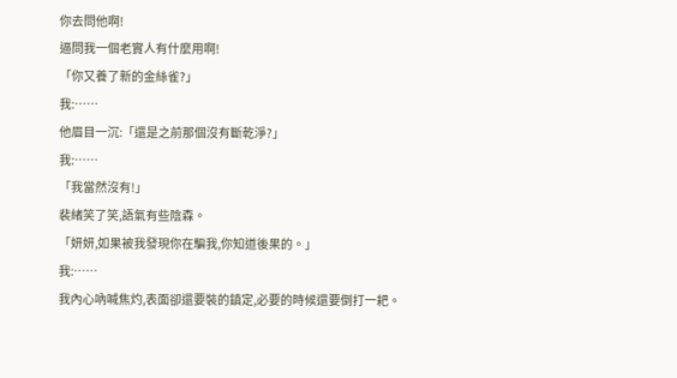你去問他啊!
逼問我一個老實人有什麼用啊!
「你又養了新的金絲雀?」
我:……
他眉目一沉:「還是之前那個沒有斷乾淨?」
我:……
「我當然沒有!」
裴緒笑了笑,語氣有些陰森。
「妍妍,如果被我發現你在騙我,你知道後果的。」
我:……
我內心吶喊焦灼,表面卻還要裝的鎮定,必要的時候還要倒打一耙。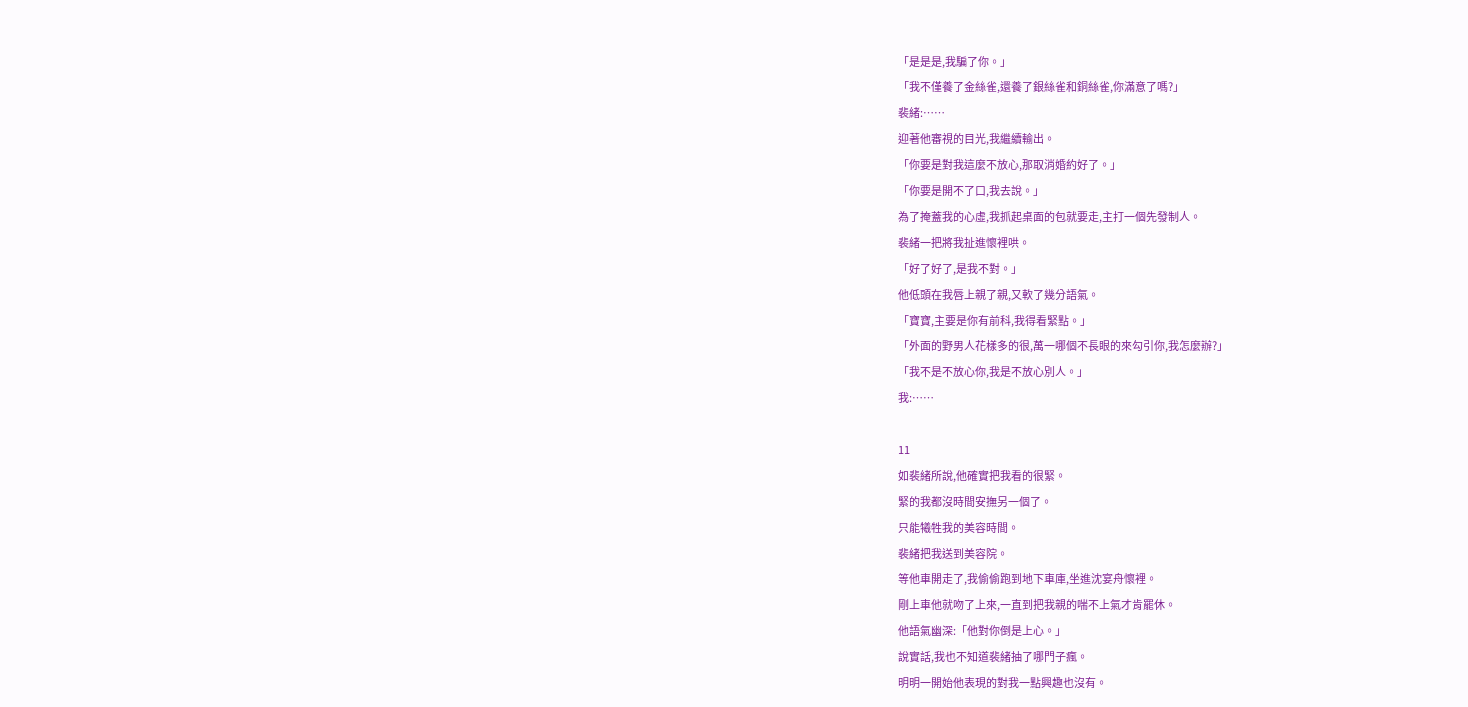「是是是,我騙了你。」
「我不僅養了金絲雀,還養了銀絲雀和銅絲雀,你滿意了嗎?」
裴緒:……
迎著他審視的目光,我繼續輸出。
「你要是對我這麼不放心,那取消婚約好了。」
「你要是開不了口,我去說。」
為了掩蓋我的心虛,我抓起桌面的包就要走,主打一個先發制人。
裴緒一把將我扯進懷裡哄。
「好了好了,是我不對。」
他低頭在我唇上親了親,又軟了幾分語氣。
「寶寶,主要是你有前科,我得看緊點。」
「外面的野男人花樣多的很,萬一哪個不長眼的來勾引你,我怎麼辦?」
「我不是不放心你,我是不放心別人。」
我:……

11
如裴緒所說,他確實把我看的很緊。
緊的我都沒時間安撫另一個了。
只能犧牲我的美容時間。
裴緒把我送到美容院。
等他車開走了,我偷偷跑到地下車庫,坐進沈宴舟懷裡。
剛上車他就吻了上來,一直到把我親的喘不上氣才肯罷休。
他語氣幽深:「他對你倒是上心。」
說實話,我也不知道裴緒抽了哪門子瘋。
明明一開始他表現的對我一點興趣也沒有。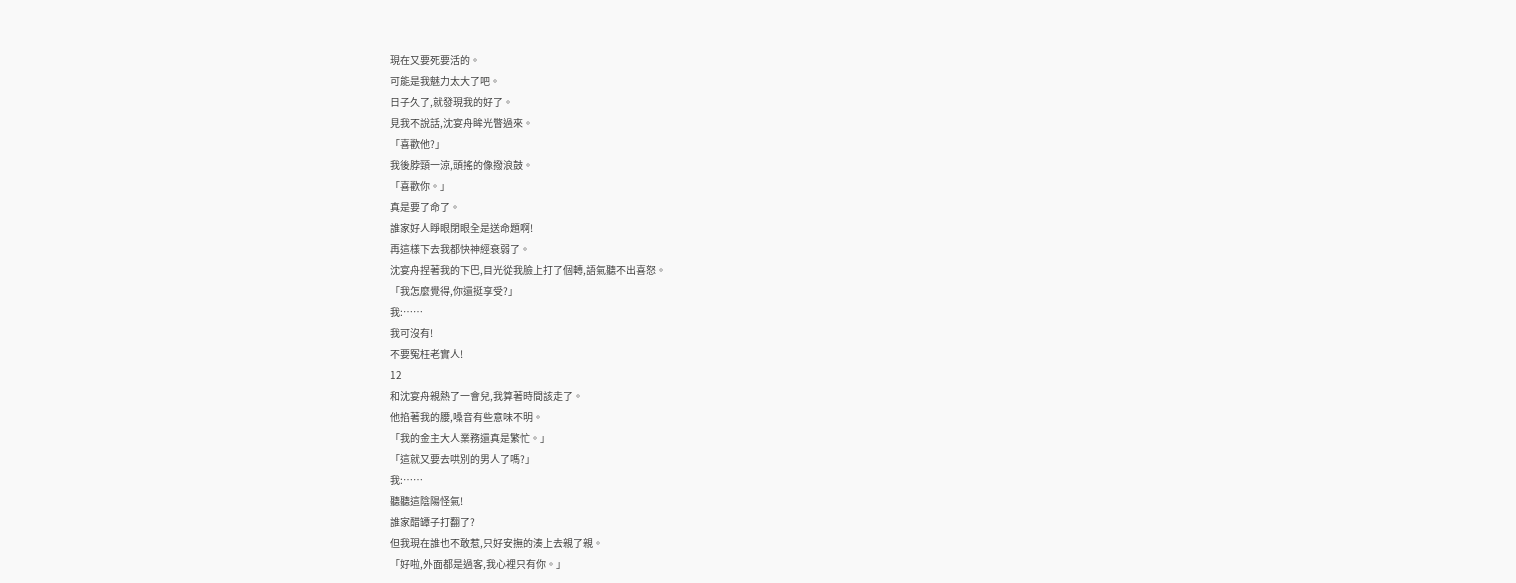現在又要死要活的。
可能是我魅力太大了吧。
日子久了,就發現我的好了。
見我不說話,沈宴舟眸光瞥過來。
「喜歡他?」
我後脖頸一涼,頭搖的像撥浪鼓。
「喜歡你。」
真是要了命了。
誰家好人睜眼閉眼全是送命題啊!
再這樣下去我都快神經衰弱了。
沈宴舟捏著我的下巴,目光從我臉上打了個轉,語氣聽不出喜怒。
「我怎麼覺得,你還挺享受?」
我:……
我可沒有!
不要冤枉老實人!
12
和沈宴舟親熱了一會兒,我算著時間該走了。
他掐著我的腰,嗓音有些意味不明。
「我的金主大人業務還真是繁忙。」
「這就又要去哄別的男人了嗎?」
我:……
聽聽這陰陽怪氣!
誰家醋罈子打翻了?
但我現在誰也不敢惹,只好安撫的湊上去親了親。
「好啦,外面都是過客,我心裡只有你。」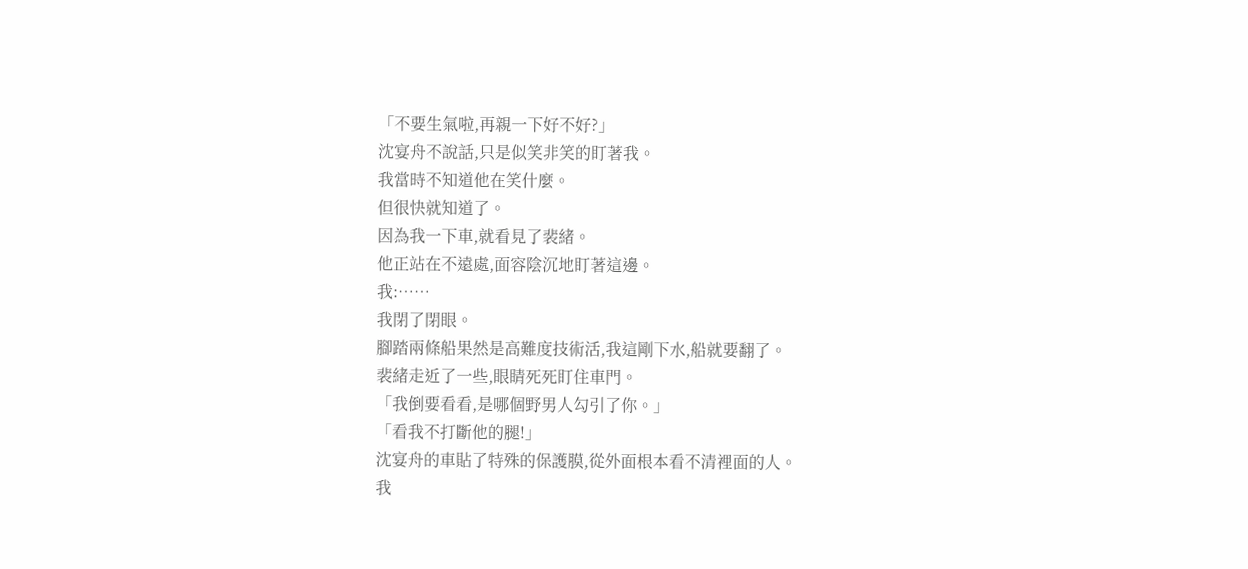「不要生氣啦,再親一下好不好?」
沈宴舟不說話,只是似笑非笑的盯著我。
我當時不知道他在笑什麼。
但很快就知道了。
因為我一下車,就看見了裴緒。
他正站在不遠處,面容陰沉地盯著這邊。
我:……
我閉了閉眼。
腳踏兩條船果然是高難度技術活,我這剛下水,船就要翻了。
裴緒走近了一些,眼睛死死盯住車門。
「我倒要看看,是哪個野男人勾引了你。」
「看我不打斷他的腿!」
沈宴舟的車貼了特殊的保護膜,從外面根本看不清裡面的人。
我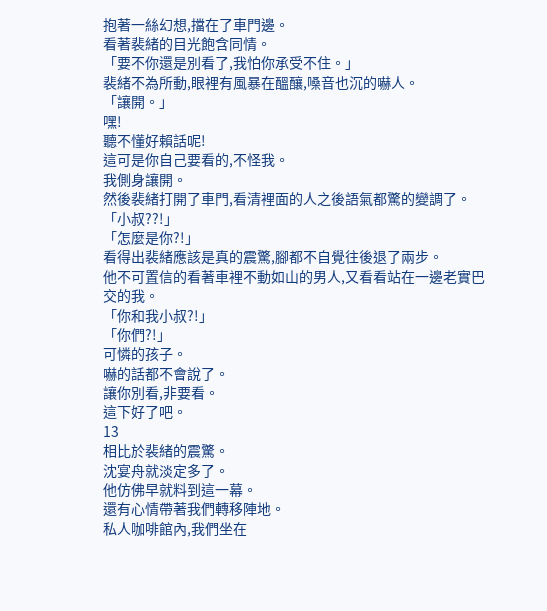抱著一絲幻想,擋在了車門邊。
看著裴緒的目光飽含同情。
「要不你還是別看了,我怕你承受不住。」
裴緒不為所動,眼裡有風暴在醞釀,嗓音也沉的嚇人。
「讓開。」
嘿!
聽不懂好賴話呢!
這可是你自己要看的,不怪我。
我側身讓開。
然後裴緒打開了車門,看清裡面的人之後語氣都驚的變調了。
「小叔??!」
「怎麼是你?!」
看得出裴緒應該是真的震驚,腳都不自覺往後退了兩步。
他不可置信的看著車裡不動如山的男人,又看看站在一邊老實巴交的我。
「你和我小叔?!」
「你們?!」
可憐的孩子。
嚇的話都不會說了。
讓你別看,非要看。
這下好了吧。
13
相比於裴緒的震驚。
沈宴舟就淡定多了。
他仿佛早就料到這一幕。
還有心情帶著我們轉移陣地。
私人咖啡館內,我們坐在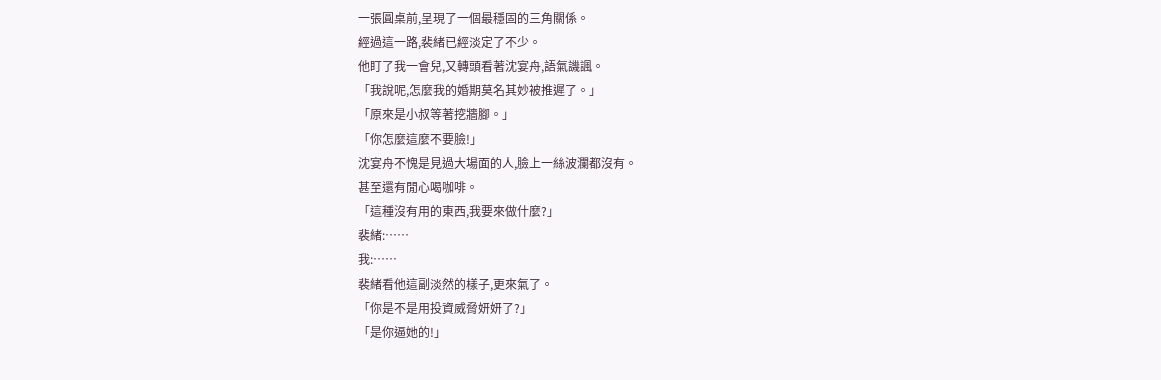一張圓桌前,呈現了一個最穩固的三角關係。
經過這一路,裴緒已經淡定了不少。
他盯了我一會兒,又轉頭看著沈宴舟,語氣譏諷。
「我說呢,怎麼我的婚期莫名其妙被推遲了。」
「原來是小叔等著挖牆腳。」
「你怎麼這麼不要臉!」
沈宴舟不愧是見過大場面的人,臉上一絲波瀾都沒有。
甚至還有閒心喝咖啡。
「這種沒有用的東西,我要來做什麼?」
裴緒:……
我:……
裴緒看他這副淡然的樣子,更來氣了。
「你是不是用投資威脅妍妍了?」
「是你逼她的!」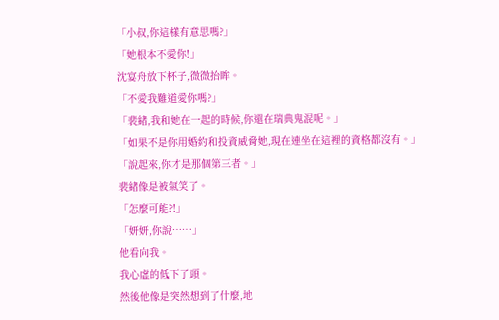「小叔,你這樣有意思嗎?」
「她根本不愛你!」
沈宴舟放下杯子,微微抬眸。
「不愛我難道愛你嗎?」
「裴緒,我和她在一起的時候,你還在瑞典鬼混呢。」
「如果不是你用婚約和投資威脅她,現在連坐在這裡的資格都沒有。」
「說起來,你才是那個第三者。」
裴緒像是被氣笑了。
「怎麼可能?!」
「妍妍,你說……」
他看向我。
我心虛的低下了頭。
然後他像是突然想到了什麼,地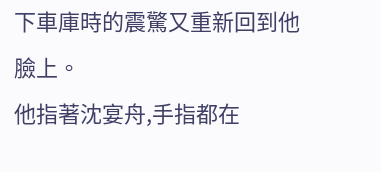下車庫時的震驚又重新回到他臉上。
他指著沈宴舟,手指都在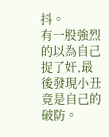抖。
有一股強烈的以為自己捉了奸,最後發現小丑竟是自己的破防。